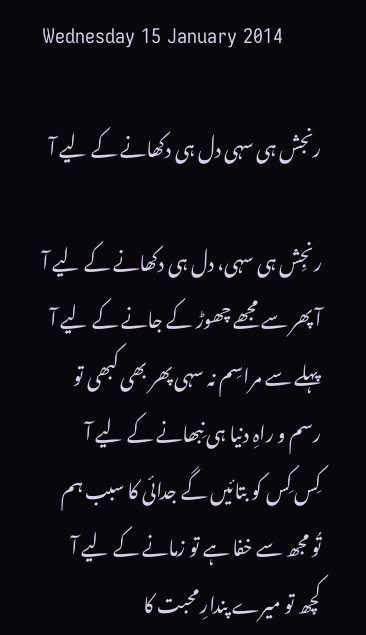Wednesday 15 January 2014

رنجش ہی سہی دل ہی دکھانے کے لیے آ

رنجِش ہی سہی، دل ہی دکھانے کے لیے آ
آ پھر سے مجھے چھوڑ کے جانے کے لیے آ
پہلے سے مراسِم نہ سہی پھر بھی کبھی تو
رسم و راہِ دنیا ہی نِبھانے کے لیے آ
کِس کِس کو بتائیں گے جدائی کا سبب ہم
تُو مجھ سے خفا ہے تو زمانے کے لیے آ
کچھ تو میرے پندارِ محبت کا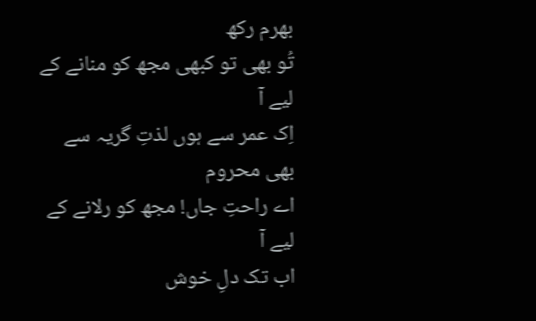بھرم رکھ
تُو بھی تو کبھی مجھ کو منانے کے لیے آ
اِک عمر سے ہوں لذتِ گریہ سے بھی محروم
اے راحتِ جاں! مجھ کو رلانے کے لیے آ
اب تک دلِ خوش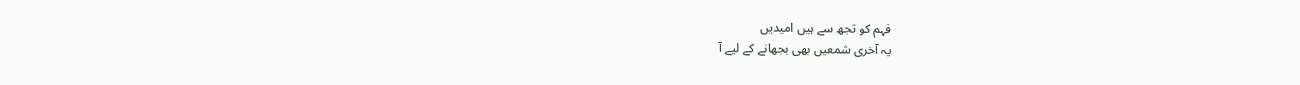فہم کو تجھ سے ہیں امیدیں
یہ آخری شمعیں بھی بجھانے کے لیے آ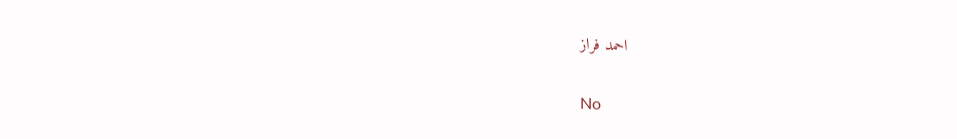احمد فراز

No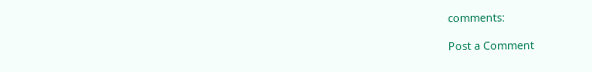comments:

Post a Comment